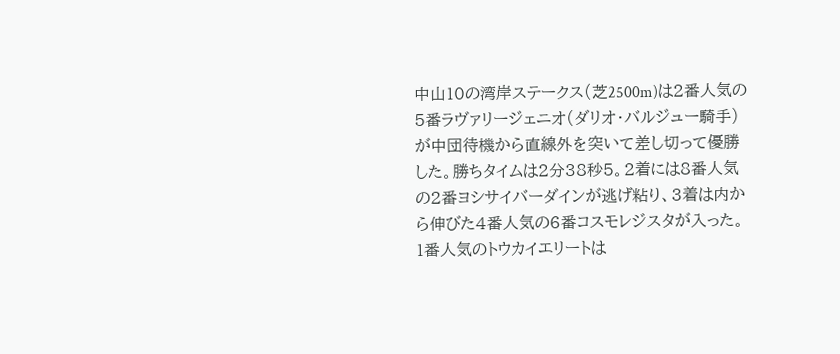中山10の湾岸ステークス(芝2500m)は2番人気の5番ラヴァリージェニオ(ダリオ・バルジュー騎手)が中団待機から直線外を突いて差し切って優勝した。勝ちタイムは2分38秒5。2着には8番人気の2番ヨシサイバーダインが逃げ粘り、3着は内から伸びた4番人気の6番コスモレジスタが入った。1番人気のトウカイエリートは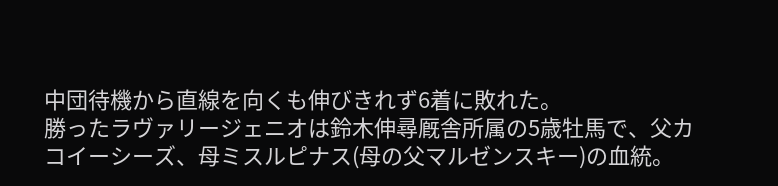中団待機から直線を向くも伸びきれず6着に敗れた。
勝ったラヴァリージェニオは鈴木伸尋厩舎所属の5歳牡馬で、父カコイーシーズ、母ミスルピナス(母の父マルゼンスキー)の血統。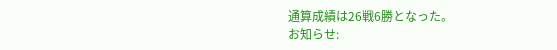通算成績は26戦6勝となった。
お知らせ: